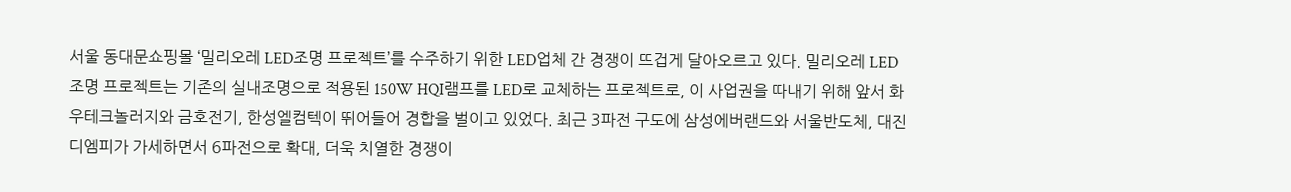서울 동대문쇼핑몰 ‘밀리오레 LED조명 프로젝트’를 수주하기 위한 LED업체 간 경쟁이 뜨겁게 달아오르고 있다. 밀리오레 LED조명 프로젝트는 기존의 실내조명으로 적용된 150W HQI램프를 LED로 교체하는 프로젝트로, 이 사업권을 따내기 위해 앞서 화우테크놀러지와 금호전기, 한성엘컴텍이 뛰어들어 경합을 벌이고 있었다. 최근 3파전 구도에 삼성에버랜드와 서울반도체, 대진디엠피가 가세하면서 6파전으로 확대, 더욱 치열한 경쟁이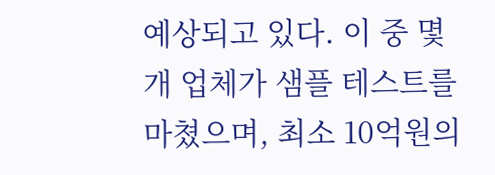예상되고 있다. 이 중 몇 개 업체가 샘플 테스트를 마쳤으며, 최소 10억원의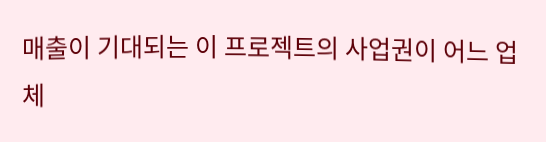매출이 기대되는 이 프로젝트의 사업권이 어느 업체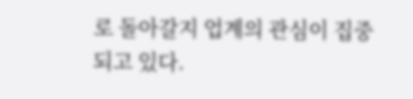로 돌아갈지 업계의 관심이 집중되고 있다.